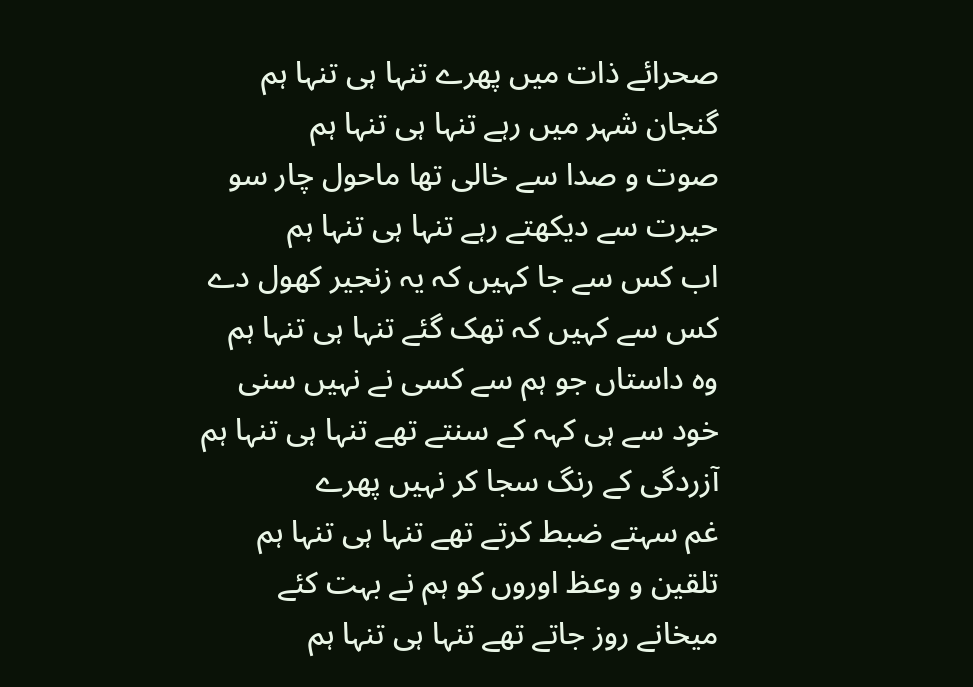صحرائے ذات میں پھرے تنہا ہی تنہا ہم
گنجان شہر میں رہے تنہا ہی تنہا ہم
صوت و صدا سے خالی تھا ماحول چار سو
حیرت سے دیکھتے رہے تنہا ہی تنہا ہم
اب کس سے جا کہیں کہ یہ زنجیر کھول دے
کس سے کہیں کہ تھک گئے تنہا ہی تنہا ہم
وہ داستاں جو ہم سے کسی نے نہیں سنی
خود سے ہی کہہ کے سنتے تھے تنہا ہی تنہا ہم
آزردگی کے رنگ سجا کر نہیں پھرے
غم سہتے ضبط کرتے تھے تنہا ہی تنہا ہم
تلقین و وعظ اوروں کو ہم نے بہت کئے
میخانے روز جاتے تھے تنہا ہی تنہا ہم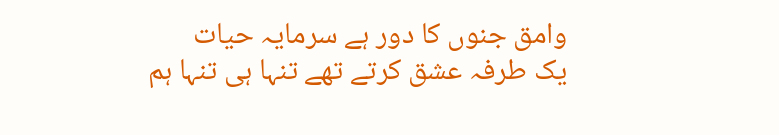وامق جنوں کا دور ہے سرمایہ حیات
یک طرفہ عشق کرتے تھے تنہا ہی تنہا ہم